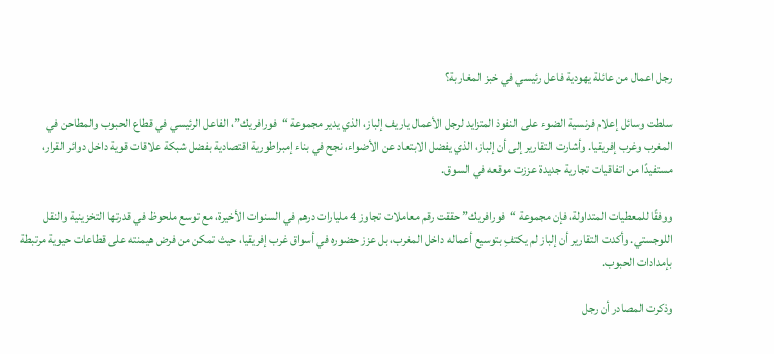رجل اعمال من عائلة يهودية فاعل رئيسي في خبز المغاربة؟

سلطت وسائل إعلام فرنسية الضوء على النفوذ المتزايد لرجل الأعمال ياريف إلباز، الذي يدير مجموعة “فورافريك”، الفاعل الرئيسي في قطاع الحبوب والمطاحن في المغرب وغرب إفريقيا. وأشارت التقارير إلى أن إلباز، الذي يفضل الابتعاد عن الأضواء، نجح في بناء إمبراطورية اقتصادية بفضل شبكة علاقات قوية داخل دوائر القرار، مستفيدًا من اتفاقيات تجارية جديدة عززت موقعه في السوق.

ووفقًا للمعطيات المتداولة، فإن مجموعة “فورافريك” حققت رقم معاملات تجاوز 4 مليارات درهم في السنوات الأخيرة، مع توسع ملحوظ في قدرتها التخزينية والنقل اللوجستي. وأكدت التقارير أن إلباز لم يكتفِ بتوسيع أعماله داخل المغرب، بل عزز حضوره في أسواق غرب إفريقيا، حيث تمكن من فرض هيمنته على قطاعات حيوية مرتبطة بإمدادات الحبوب.

وذكرت المصادر أن رجل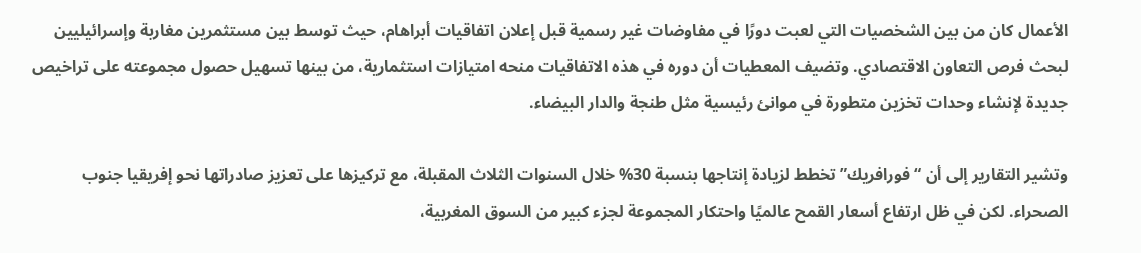الأعمال كان من بين الشخصيات التي لعبت دورًا في مفاوضات غير رسمية قبل إعلان اتفاقيات أبراهام، حيث توسط بين مستثمرين مغاربة وإسرائيليين لبحث فرص التعاون الاقتصادي. وتضيف المعطيات أن دوره في هذه الاتفاقيات منحه امتيازات استثمارية، من بينها تسهيل حصول مجموعته على تراخيص جديدة لإنشاء وحدات تخزين متطورة في موانئ رئيسية مثل طنجة والدار البيضاء.

وتشير التقارير إلى أن “فورافريك” تخطط لزيادة إنتاجها بنسبة 30% خلال السنوات الثلاث المقبلة، مع تركيزها على تعزيز صادراتها نحو إفريقيا جنوب الصحراء. لكن في ظل ارتفاع أسعار القمح عالميًا واحتكار المجموعة لجزء كبير من السوق المغربية،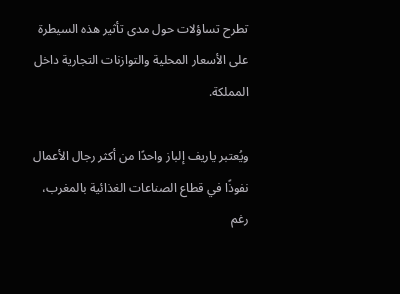تطرح تساؤلات حول مدى تأثير هذه السيطرة على الأسعار المحلية والتوازنات التجارية داخل المملكة.

ويُعتبر ياريف إلباز واحدًا من أكثر رجال الأعمال نفوذًا في قطاع الصناعات الغذائية بالمغرب، رغم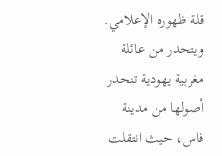قلة ظهوره الإعلامي. ويتحدر من عائلة مغربية يهودية تنحدر أصولها من مدينة فاس، حيث انتقلت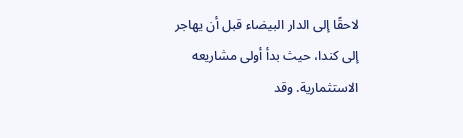لاحقًا إلى الدار البيضاء قبل أن يهاجر إلى كندا، حيث بدأ أولى مشاريعه الاستثمارية. وقد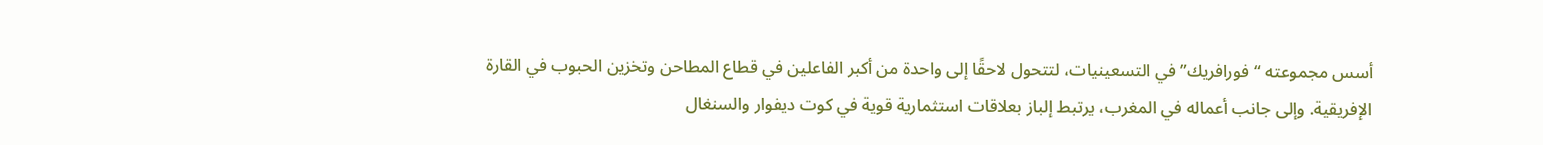أسس مجموعته “فورافريك” في التسعينيات، لتتحول لاحقًا إلى واحدة من أكبر الفاعلين في قطاع المطاحن وتخزين الحبوب في القارة الإفريقية. وإلى جانب أعماله في المغرب، يرتبط إلباز بعلاقات استثمارية قوية في كوت ديفوار والسنغال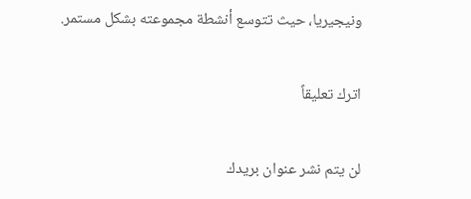ونيجيريا، حيث تتوسع أنشطة مجموعته بشكل مستمر.

اترك تعليقاً

لن يتم نشر عنوان بريدك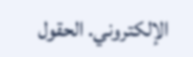الإلكتروني. الحقول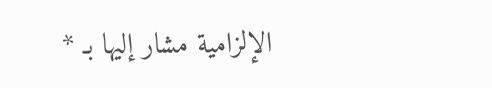الإلزامية مشار إليها بـ *